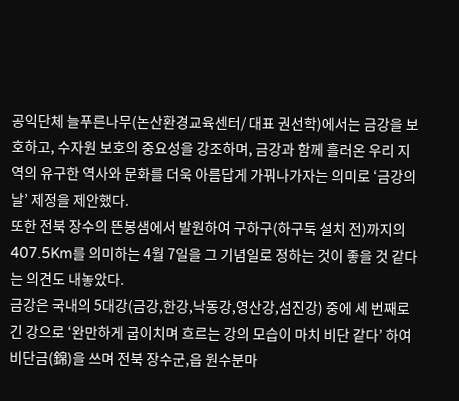공익단체 늘푸른나무(논산환경교육센터/ 대표 권선학)에서는 금강을 보호하고, 수자원 보호의 중요성을 강조하며, 금강과 함께 흘러온 우리 지역의 유구한 역사와 문화를 더욱 아름답게 가꿔나가자는 의미로 ‘금강의 날’ 제정을 제안했다.
또한 전북 장수의 뜬봉샘에서 발원하여 구하구(하구둑 설치 전)까지의 407.5Km를 의미하는 4월 7일을 그 기념일로 정하는 것이 좋을 것 같다는 의견도 내놓았다.
금강은 국내의 5대강(금강,한강,낙동강,영산강,섬진강) 중에 세 번째로 긴 강으로 ‘완만하게 굽이치며 흐르는 강의 모습이 마치 비단 같다’ 하여 비단금(錦)을 쓰며 전북 장수군,읍 원수분마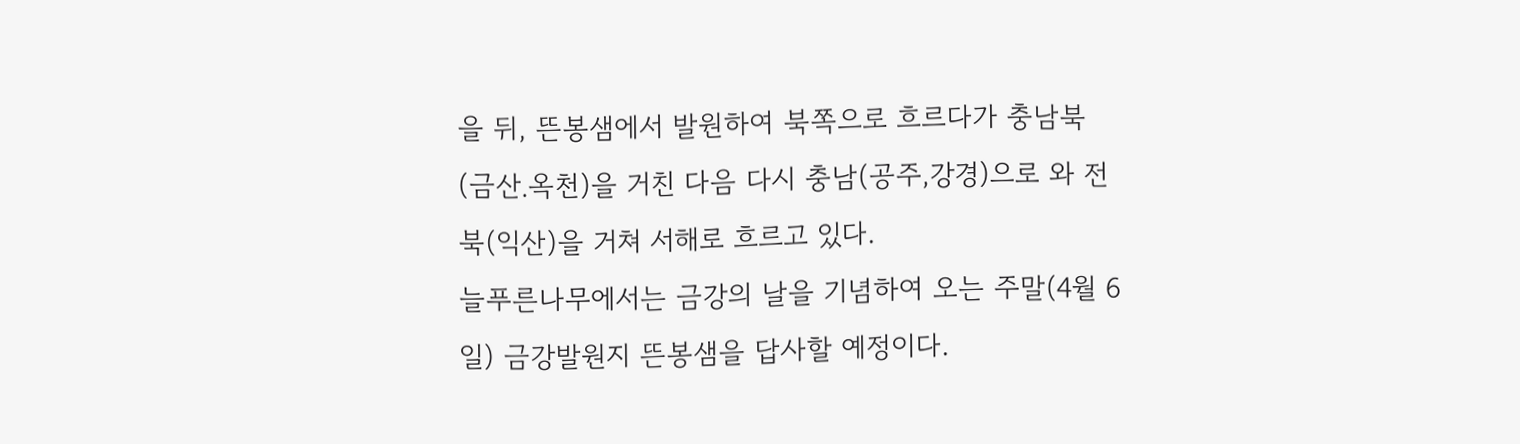을 뒤, 뜬봉샘에서 발원하여 북쪽으로 흐르다가 충남북(금산․옥천)을 거친 다음 다시 충남(공주,강경)으로 와 전북(익산)을 거쳐 서해로 흐르고 있다.
늘푸른나무에서는 금강의 날을 기념하여 오는 주말(4월 6일) 금강발원지 뜬봉샘을 답사할 예정이다.